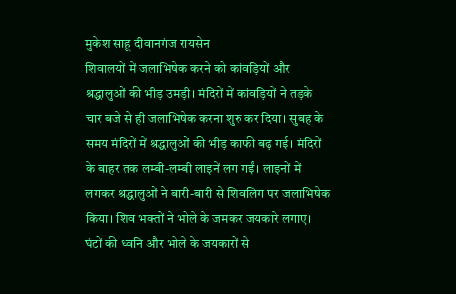मुकेश साहू दीवानगंज रायसेन
शिवालयों में जलाभिषेक करने को कांवड़ियों और श्रद्धालुओं की भीड़ उमड़ी। मंदिरों में कांवड़ियों ने तड़के चार बजे से ही जलाभिषेक करना शुरु कर दिया। सुबह के समय मंदिरों में श्रद्धालुओं की भीड़ काफी बढ़ गई। मंदिरों के बाहर तक लम्बी-लम्बी लाइनें लग गईं। लाइनों में लगकर श्रद्धालुओं ने बारी-बारी से शिवलिग पर जलाभिषेक किया। शिव भक्तों ने भोले के जमकर जयकारे लगाए। घंटों की ध्वनि और भोले के जयकारों से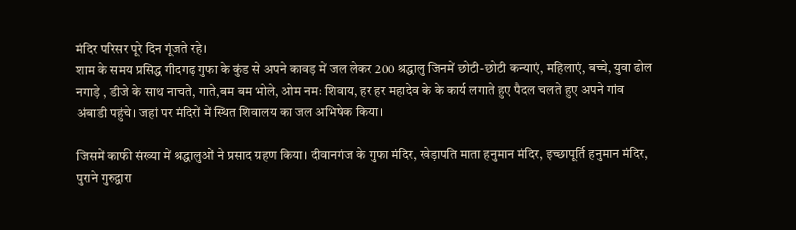मंदिर परिसर पूरे दिन गूंजते रहे।
शाम के समय प्रसिद्ध गीदगढ़ गुफा के कुंड से अपने कावड़ में जल लेकर 200 श्रद्धालु जिनमें छोटी-छोटी कन्याएं, महिलाएं, बच्चे, युवा ढोल नगाड़े , डीजे के साथ नाचते, गाते,बम बम भोले, ओम नमः शिवाय, हर हर महादेव के के कार्य लगाते हुए पैदल चलते हुए अपने गांव अंबाडी पहुंचे। जहां पर मंदिरों में स्थित शिवालय का जल अभिषेक किया।

जिसमें काफी संख्या में श्रद्धालुओं ने प्रसाद ग्रहण किया। दीवानगंज के गुफा मंदिर, खेड़ापति माता हनुमान मंदिर, इच्छापूर्ति हनुमान मंदिर, पुराने गुरुद्वारा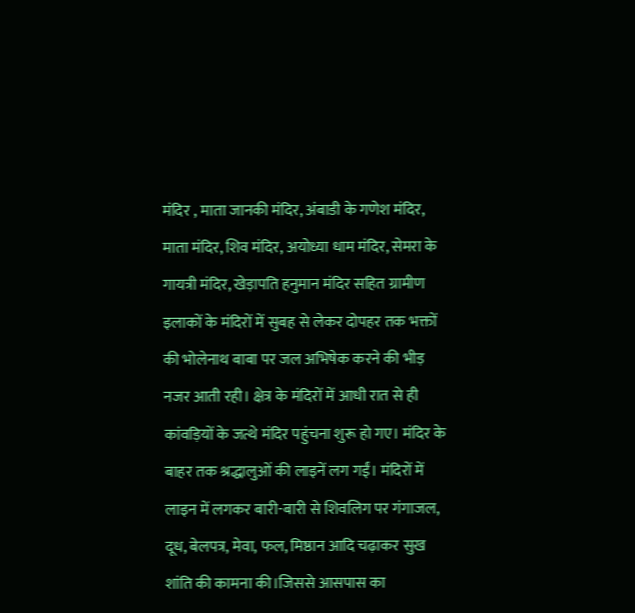मंदिर , माता जानकी मंदिर, अंबाडी के गणेश मंदिर, माता मंदिर, शिव मंदिर, अयोध्या धाम मंदिर, सेमरा के गायत्री मंदिर, खेड़ापति हनुमान मंदिर सहित ग्रामीण इलाकों के मंदिरों में सुबह से लेकर दोपहर तक भक्तों की भोलेनाथ बाबा पर जल अभिषेक करने की भीड़ नजर आती रही। क्षेत्र के मंदिरों में आधी रात से ही कांवड़ियों के जत्थे मंदिर पहुंचना शुरू हो गए। मंदिर के बाहर तक श्रद्धालुओं की लाइनें लग गईं। मंदिरों में लाइन में लगकर बारी-बारी से शिवलिग पर गंगाजल, दूध, बेलपत्र, मेवा, फल, मिष्ठान आदि चढ़ाकर सुख शांति की कामना की।जिससे आसपास का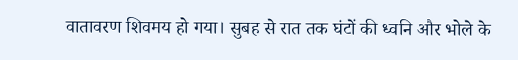वातावरण शिवमय हो गया। सुबह से रात तक घंटों की ध्वनि और भोले के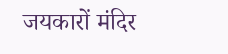जयकारों मंदिर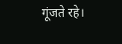गूंजते रहे।